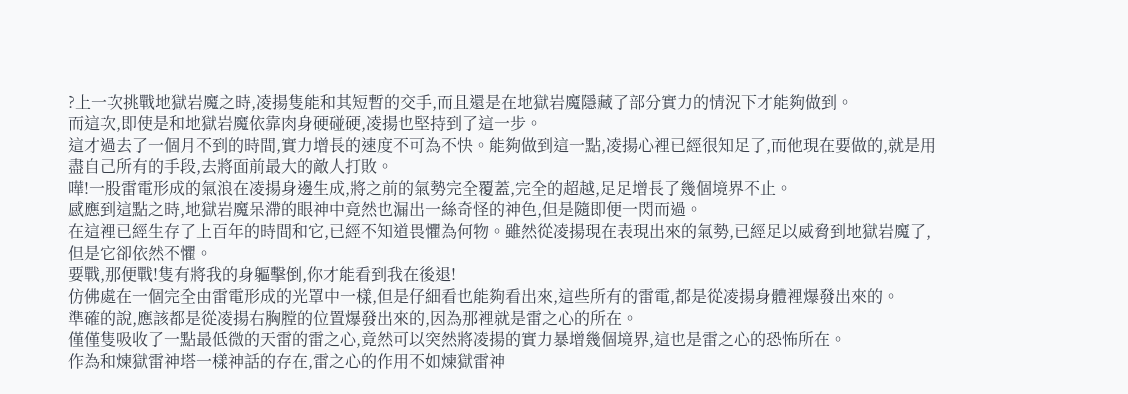?上一次挑戰地獄岩魔之時,凌揚隻能和其短暫的交手,而且還是在地獄岩魔隱藏了部分實力的情況下才能夠做到。
而這次,即使是和地獄岩魔依靠肉身硬碰硬,凌揚也堅持到了這一步。
這才過去了一個月不到的時間,實力增長的速度不可為不快。能夠做到這一點,凌揚心裡已經很知足了,而他現在要做的,就是用盡自己所有的手段,去將面前最大的敵人打敗。
嘩!一股雷電形成的氣浪在凌揚身邊生成,將之前的氣勢完全覆蓋,完全的超越,足足增長了幾個境界不止。
感應到這點之時,地獄岩魔呆滯的眼神中竟然也漏出一絲奇怪的神色,但是隨即便一閃而過。
在這裡已經生存了上百年的時間和它,已經不知道畏懼為何物。雖然從凌揚現在表現出來的氣勢,已經足以威脅到地獄岩魔了,但是它卻依然不懼。
要戰,那便戰!隻有將我的身軀擊倒,你才能看到我在後退!
仿佛處在一個完全由雷電形成的光罩中一樣,但是仔細看也能夠看出來,這些所有的雷電,都是從凌揚身體裡爆發出來的。
準確的說,應該都是從凌揚右胸膛的位置爆發出來的,因為那裡就是雷之心的所在。
僅僅隻吸收了一點最低微的天雷的雷之心,竟然可以突然將凌揚的實力暴增幾個境界,這也是雷之心的恐怖所在。
作為和煉獄雷神塔一樣神話的存在,雷之心的作用不如煉獄雷神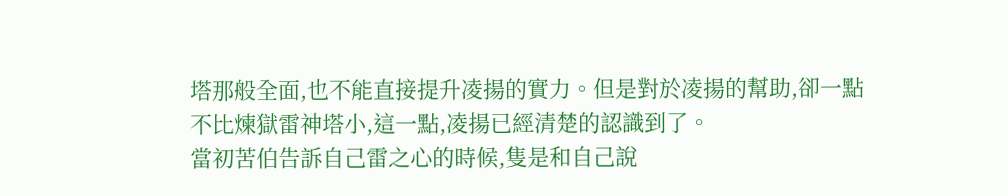塔那般全面,也不能直接提升凌揚的實力。但是對於凌揚的幫助,卻一點不比煉獄雷神塔小,這一點,凌揚已經清楚的認識到了。
當初苦伯告訴自己雷之心的時候,隻是和自己說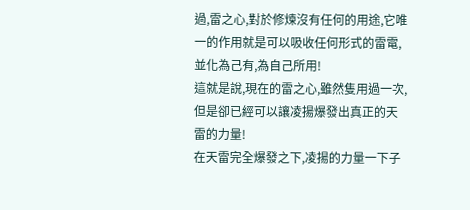過,雷之心,對於修煉沒有任何的用途,它唯一的作用就是可以吸收任何形式的雷電,並化為己有,為自己所用!
這就是說,現在的雷之心,雖然隻用過一次,但是卻已經可以讓凌揚爆發出真正的天雷的力量!
在天雷完全爆發之下,凌揚的力量一下子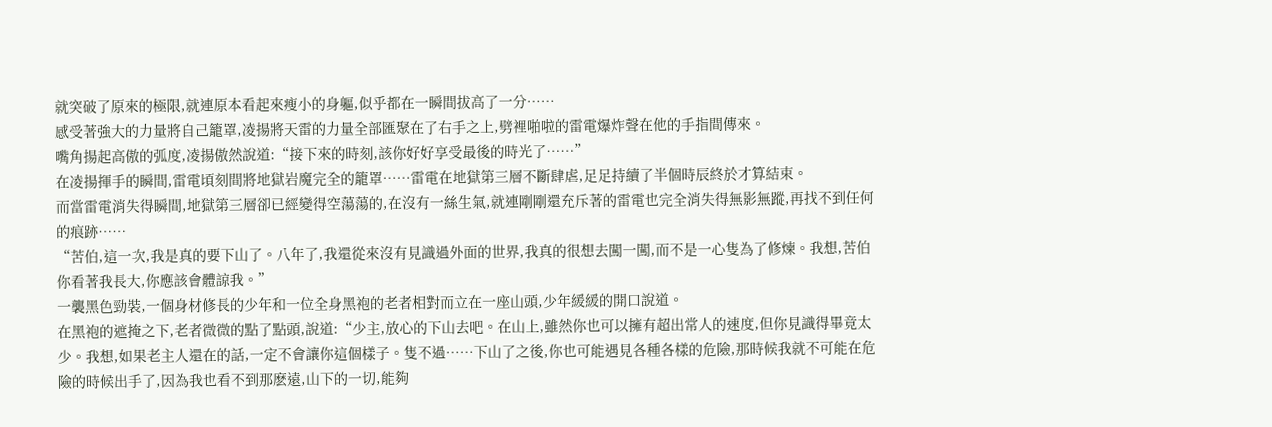就突破了原來的極限,就連原本看起來瘦小的身軀,似乎都在一瞬間拔高了一分……
感受著強大的力量將自己籠罩,凌揚將天雷的力量全部匯聚在了右手之上,劈裡啪啦的雷電爆炸聲在他的手指間傳來。
嘴角揚起高傲的弧度,凌揚傲然說道:“接下來的時刻,該你好好享受最後的時光了……”
在凌揚揮手的瞬間,雷電頃刻間將地獄岩魔完全的籠罩……雷電在地獄第三層不斷肆虐,足足持續了半個時辰終於才算結束。
而當雷電消失得瞬間,地獄第三層卻已經變得空蕩蕩的,在沒有一絲生氣,就連剛剛還充斥著的雷電也完全消失得無影無蹤,再找不到任何的痕跡……
“苦伯,這一次,我是真的要下山了。八年了,我還從來沒有見識過外面的世界,我真的很想去闖一闖,而不是一心隻為了修煉。我想,苦伯你看著我長大,你應該會體諒我。”
一襲黑色勁裝,一個身材修長的少年和一位全身黑袍的老者相對而立在一座山頭,少年緩緩的開口說道。
在黑袍的遮掩之下,老者微微的點了點頭,說道:“少主,放心的下山去吧。在山上,雖然你也可以擁有超出常人的速度,但你見識得畢竟太少。我想,如果老主人還在的話,一定不會讓你這個樣子。隻不過……下山了之後,你也可能遇見各種各樣的危險,那時候我就不可能在危險的時候出手了,因為我也看不到那麽遠,山下的一切,能夠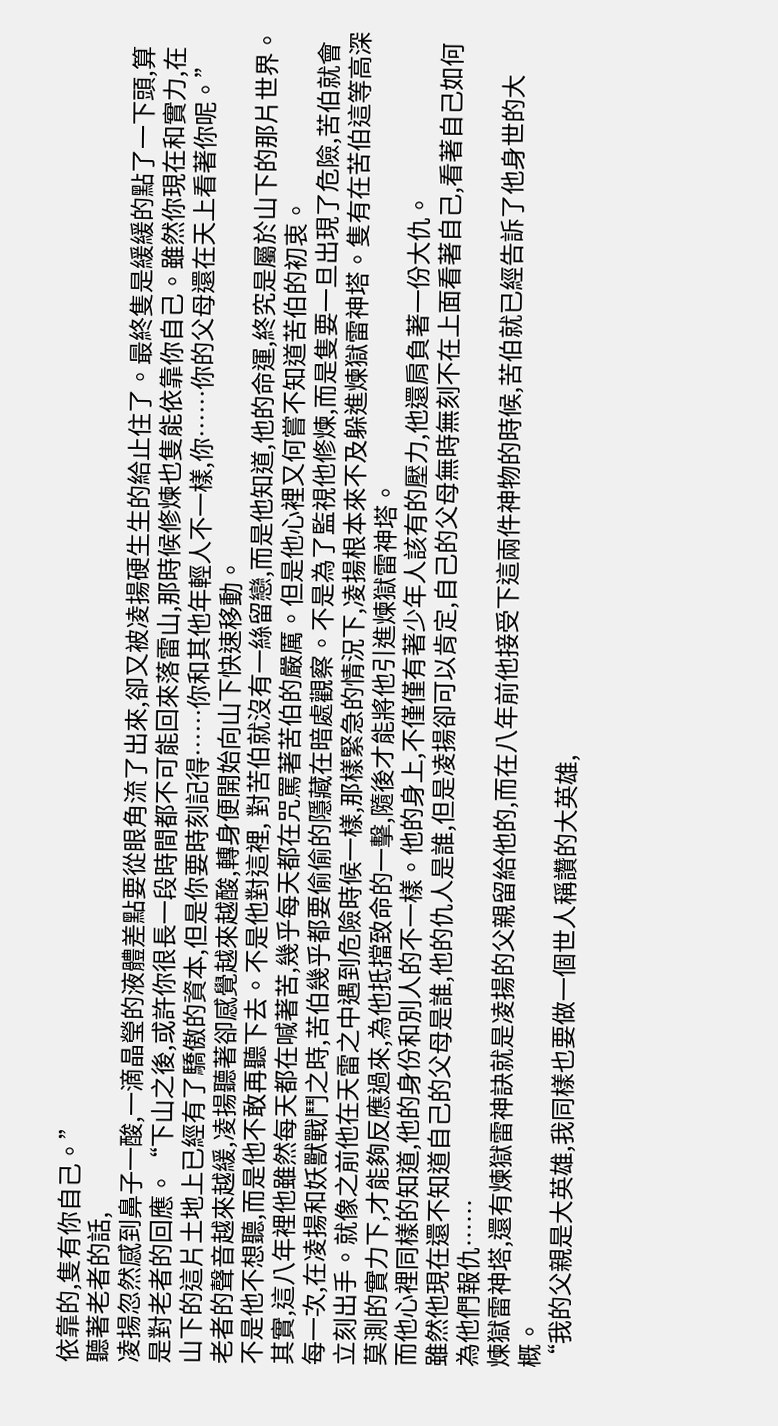依靠的,隻有你自己。”
聽著老者的話,
凌揚忽然感到鼻子一酸,一滴晶瑩的液體差點要從眼角流了出來,卻又被凌揚硬生生的給止住了。最終隻是緩緩的點了一下頭,算是對老者的回應。“下山之後,或許你很長一段時間都不可能回來落雷山,那時候修煉也隻能依靠你自己。雖然你現在和實力,在山下的這片土地上已經有了驕傲的資本,但是你要時刻記得……你和其他年輕人不一樣,你……你的父母還在天上看著你呢。”
老者的聲音越來越緩,凌揚聽著卻感覺越來越酸,轉身便開始向山下快速移動。
不是他不想聽,而是他不敢再聽下去。不是他對這裡, 對苦伯就沒有一絲留戀,而是他知道,他的命運,終究是屬於山下的那片世界。
其實,這八年裡他雖然每天都在喊著苦,幾乎每天都在咒罵著苦伯的嚴厲。但是他心裡又何嘗不知道苦伯的初衷。
每一次,在凌揚和妖獸戰鬥之時,苦伯幾乎都要偷偷的隱藏在暗處觀察。不是為了監視他修煉,而是隻要一旦出現了危險,苦伯就會立刻出手。就像之前他在天雷之中遇到危險時候一樣,那樣緊急的情況下,凌揚根本來不及躲進煉獄雷神塔。隻有在苦伯這等高深莫測的實力下,才能夠反應過來,為他抵擋致命的一擊,隨後才能將他引進煉獄雷神塔。
而他心裡同樣的知道,他的身份和別人的不一樣。他的身上,不僅僅有著少年人該有的壓力,他還肩負著一份大仇。
雖然他現在還不知道自己的父母是誰,他的仇人是誰,但是凌揚卻可以肯定,自己的父母無時無刻不在上面看著自己,看著自己如何為他們報仇……
煉獄雷神塔,還有煉獄雷神訣就是凌揚的父親留給他的,而在八年前他接受下這兩件神物的時候,苦伯就已經告訴了他身世的大概。
“我的父親是大英雄,我同樣也要做一個世人稱讚的大英雄,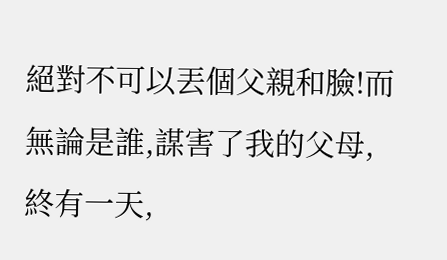絕對不可以丟個父親和臉!而無論是誰,謀害了我的父母,終有一天,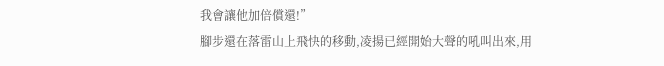我會讓他加倍償還!”
腳步還在落雷山上飛快的移動,凌揚已經開始大聲的吼叫出來,用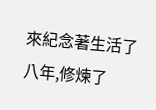來紀念著生活了八年,修煉了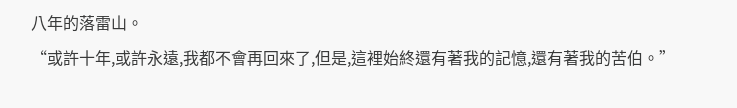八年的落雷山。
“或許十年,或許永遠,我都不會再回來了,但是,這裡始終還有著我的記憶,還有著我的苦伯。”